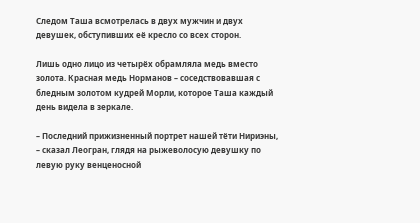Следом Таша всмотрелась в двух мужчин и двух девушек, обступивших её кресло со всех сторон.

Лишь одно лицо из четырёх обрамляла медь вместо золота. Красная медь Норманов – соседствовавшая с бледным золотом кудрей Морли, которое Таша каждый день видела в зеркале.

– Последний прижизненный портрет нашей тёти Нириэны, – сказал Леогран, глядя на рыжеволосую девушку по левую руку венценосной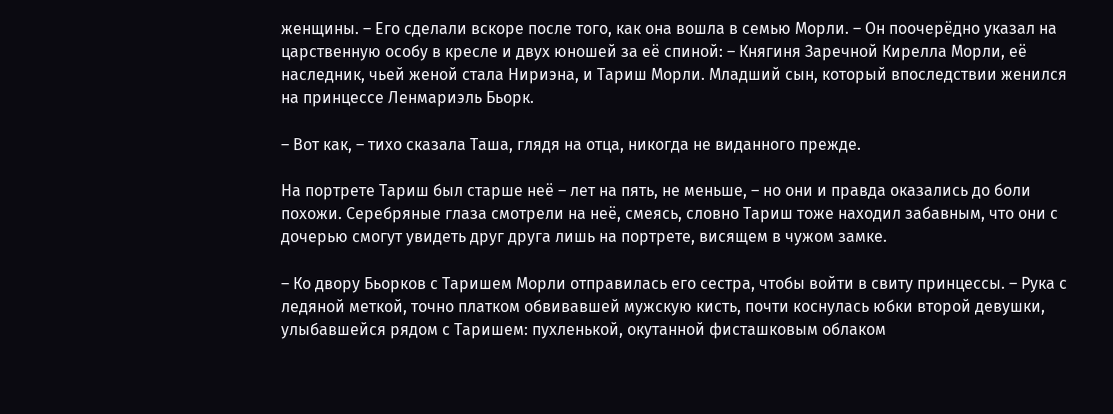женщины. – Его сделали вскоре после того, как она вошла в семью Морли. – Он поочерёдно указал на царственную особу в кресле и двух юношей за её спиной: – Княгиня Заречной Кирелла Морли, её наследник, чьей женой стала Нириэна, и Тариш Морли. Младший сын, который впоследствии женился на принцессе Ленмариэль Бьорк.

– Вот как, – тихо сказала Таша, глядя на отца, никогда не виданного прежде.

На портрете Тариш был старше неё – лет на пять, не меньше, – но они и правда оказались до боли похожи. Серебряные глаза смотрели на неё, смеясь, словно Тариш тоже находил забавным, что они с дочерью смогут увидеть друг друга лишь на портрете, висящем в чужом замке.

– Ко двору Бьорков с Таришем Морли отправилась его сестра, чтобы войти в свиту принцессы. – Рука с ледяной меткой, точно платком обвивавшей мужскую кисть, почти коснулась юбки второй девушки, улыбавшейся рядом с Таришем: пухленькой, окутанной фисташковым облаком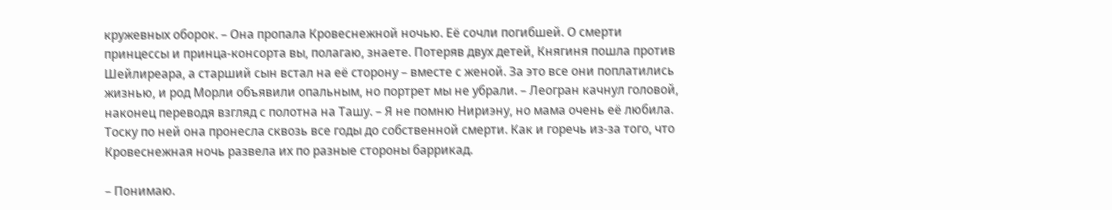кружевных оборок. – Она пропала Кровеснежной ночью. Её сочли погибшей. О смерти принцессы и принца-консорта вы, полагаю, знаете. Потеряв двух детей, Княгиня пошла против Шейлиреара, а старший сын встал на её сторону – вместе с женой. За это все они поплатились жизнью, и род Морли объявили опальным, но портрет мы не убрали. – Леогран качнул головой, наконец переводя взгляд с полотна на Ташу. – Я не помню Нириэну, но мама очень её любила. Тоску по ней она пронесла сквозь все годы до собственной смерти. Как и горечь из-за того, что Кровеснежная ночь развела их по разные стороны баррикад.

– Понимаю.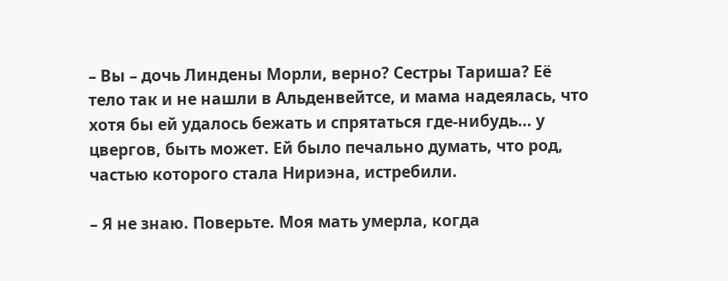– Вы – дочь Линдены Морли, верно? Сестры Тариша? Её тело так и не нашли в Альденвейтсе, и мама надеялась, что хотя бы ей удалось бежать и спрятаться где-нибудь… у цвергов, быть может. Ей было печально думать, что род, частью которого стала Нириэна, истребили.

– Я не знаю. Поверьте. Моя мать умерла, когда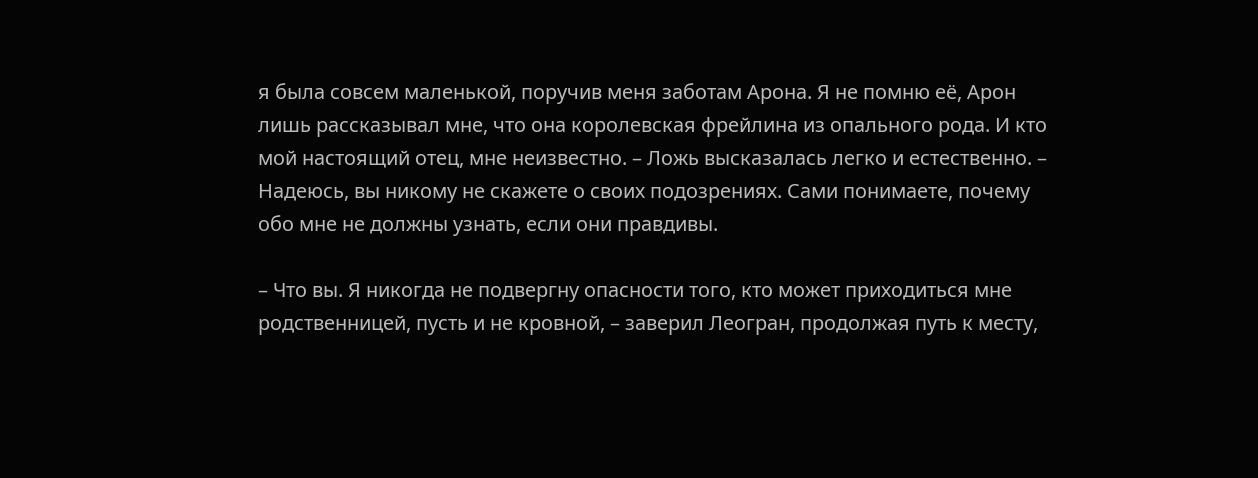я была совсем маленькой, поручив меня заботам Арона. Я не помню её, Арон лишь рассказывал мне, что она королевская фрейлина из опального рода. И кто мой настоящий отец, мне неизвестно. – Ложь высказалась легко и естественно. – Надеюсь, вы никому не скажете о своих подозрениях. Сами понимаете, почему обо мне не должны узнать, если они правдивы.

– Что вы. Я никогда не подвергну опасности того, кто может приходиться мне родственницей, пусть и не кровной, – заверил Леогран, продолжая путь к месту,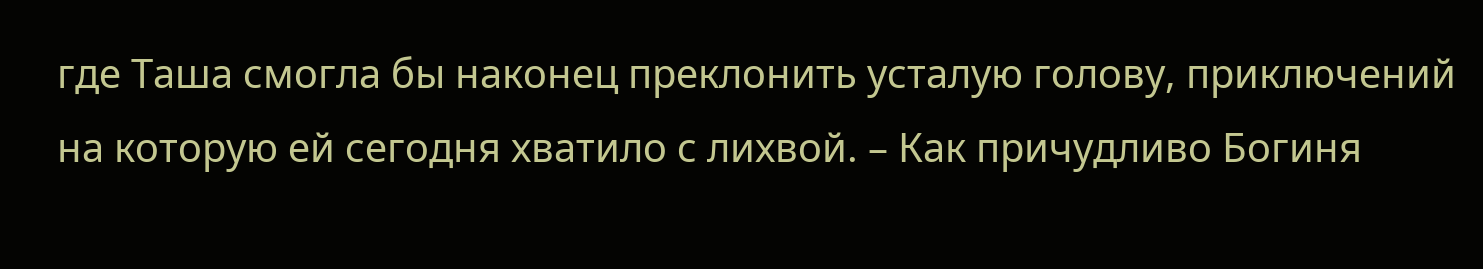где Таша смогла бы наконец преклонить усталую голову, приключений на которую ей сегодня хватило с лихвой. – Как причудливо Богиня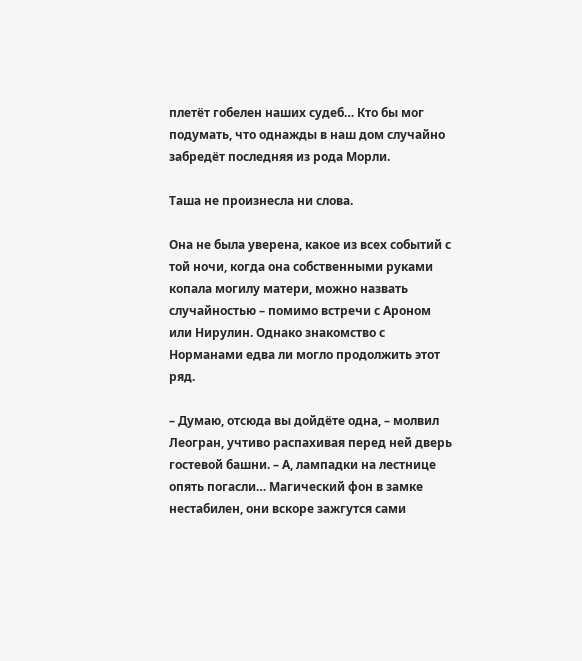плетёт гобелен наших судеб… Кто бы мог подумать, что однажды в наш дом случайно забредёт последняя из рода Морли.

Таша не произнесла ни слова.

Она не была уверена, какое из всех событий с той ночи, когда она собственными руками копала могилу матери, можно назвать случайностью – помимо встречи с Ароном или Нирулин. Однако знакомство с Норманами едва ли могло продолжить этот ряд.

– Думаю, отсюда вы дойдёте одна, – молвил Леогран, учтиво распахивая перед ней дверь гостевой башни. – А, лампадки на лестнице опять погасли… Магический фон в замке нестабилен, они вскоре зажгутся сами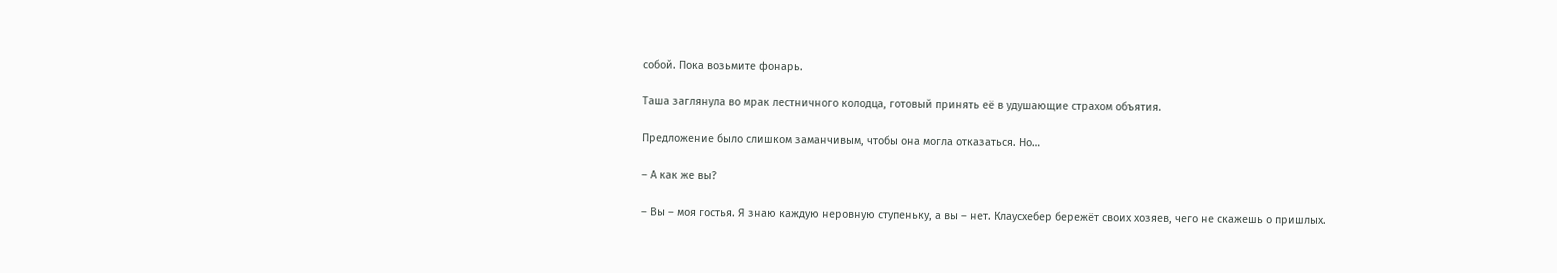собой. Пока возьмите фонарь.

Таша заглянула во мрак лестничного колодца, готовый принять её в удушающие страхом объятия.

Предложение было слишком заманчивым, чтобы она могла отказаться. Но…

– А как же вы?

– Вы – моя гостья. Я знаю каждую неровную ступеньку, а вы – нет. Клаусхебер бережёт своих хозяев, чего не скажешь о пришлых.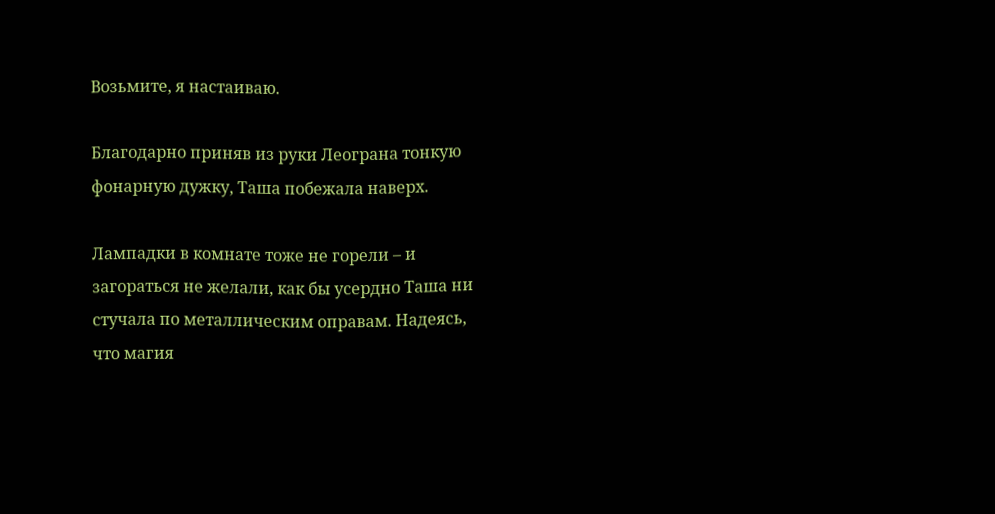Возьмите, я настаиваю.

Благодарно приняв из руки Леограна тонкую фонарную дужку, Таша побежала наверх.

Лампадки в комнате тоже не горели – и загораться не желали, как бы усердно Таша ни стучала по металлическим оправам. Надеясь, что магия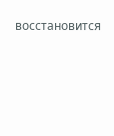восстановится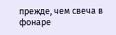прежде, чем свеча в фонаре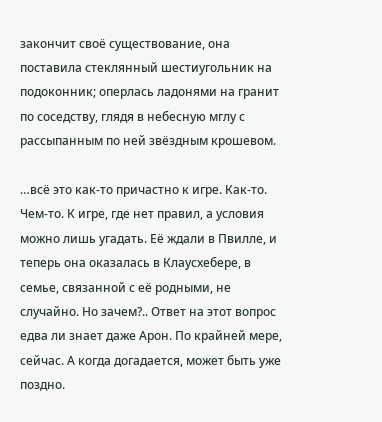закончит своё существование, она поставила стеклянный шестиугольник на подоконник; оперлась ладонями на гранит по соседству, глядя в небесную мглу с рассыпанным по ней звёздным крошевом.

…всё это как-то причастно к игре. Как-то. Чем-то. К игре, где нет правил, а условия можно лишь угадать. Её ждали в Пвилле, и теперь она оказалась в Клаусхебере, в семье, связанной с её родными, не случайно. Но зачем?.. Ответ на этот вопрос едва ли знает даже Арон. По крайней мере, сейчас. А когда догадается, может быть уже поздно.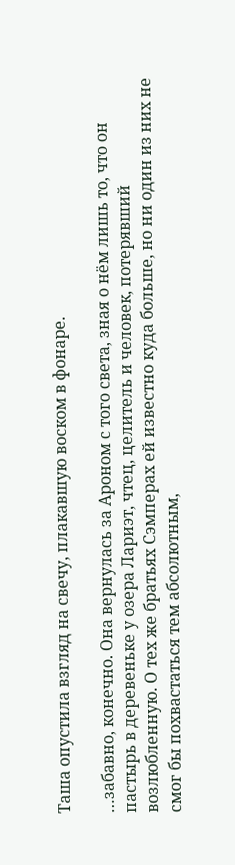Таша опустила взгляд на свечу, плакавшую воском в фонаре.

…забавно, конечно. Она вернулась за Ароном с того света, зная о нём лишь то, что он пастырь в деревеньке у озера Лариэт, чтец, целитель и человек, потерявший возлюбленную. О тех же братьях Сэмперах ей известно куда больше, но ни один из них не смог бы похвастаться тем абсолютным,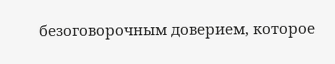безоговорочным доверием, которое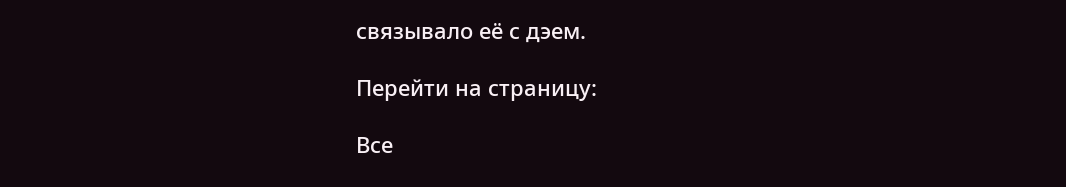связывало её с дэем.

Перейти на страницу:

Все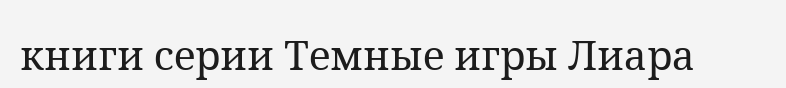книги серии Темные игры Лиара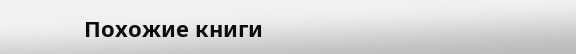Похожие книги